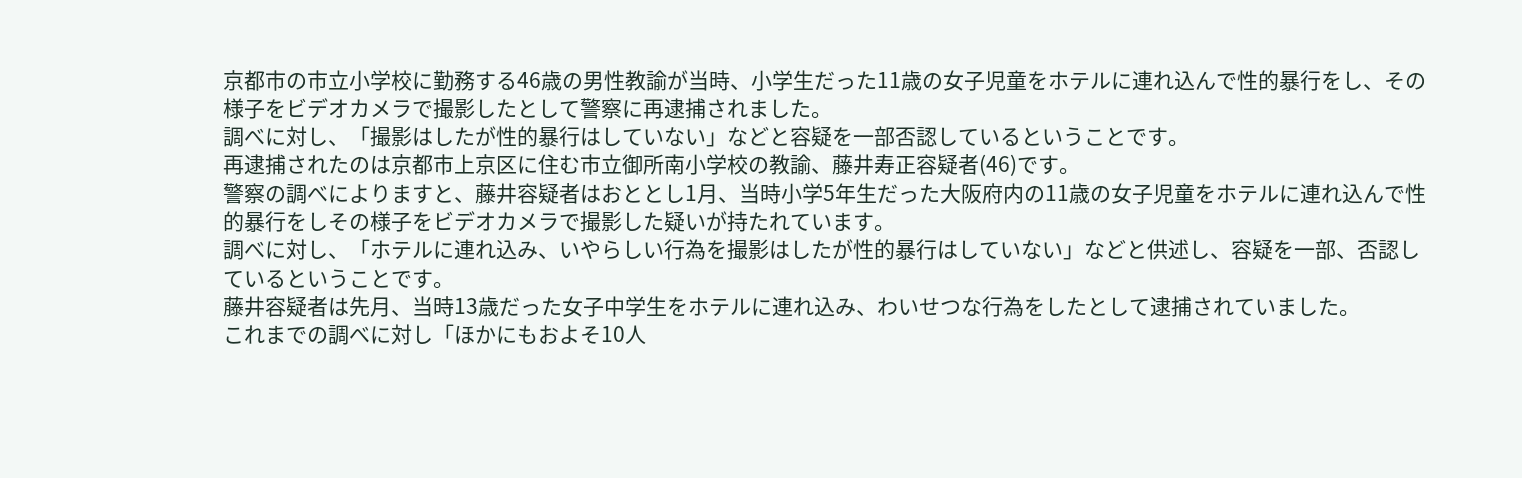京都市の市立小学校に勤務する46歳の男性教諭が当時、小学生だった11歳の女子児童をホテルに連れ込んで性的暴行をし、その様子をビデオカメラで撮影したとして警察に再逮捕されました。
調べに対し、「撮影はしたが性的暴行はしていない」などと容疑を一部否認しているということです。
再逮捕されたのは京都市上京区に住む市立御所南小学校の教諭、藤井寿正容疑者(46)です。
警察の調べによりますと、藤井容疑者はおととし1月、当時小学5年生だった大阪府内の11歳の女子児童をホテルに連れ込んで性的暴行をしその様子をビデオカメラで撮影した疑いが持たれています。
調べに対し、「ホテルに連れ込み、いやらしい行為を撮影はしたが性的暴行はしていない」などと供述し、容疑を一部、否認しているということです。
藤井容疑者は先月、当時13歳だった女子中学生をホテルに連れ込み、わいせつな行為をしたとして逮捕されていました。
これまでの調べに対し「ほかにもおよそ10人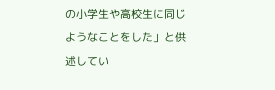の小学生や高校生に同じようなことをした」と供述してい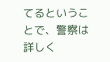てるということで、警察は詳しく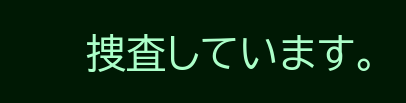捜査しています。